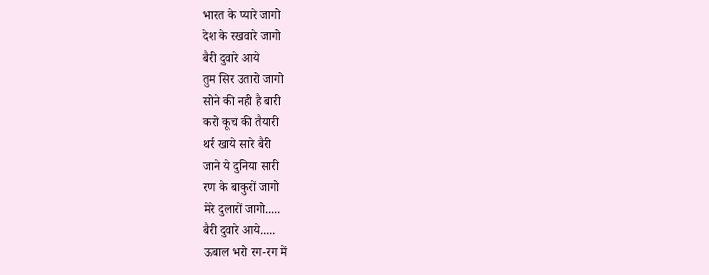भारत के प्यारे जागो
देश के रखवारे जागो
बैरी दुवारे आये
तुम सिर उतारो जागो
सोने की नही है बारी
करो कूच की तैयारी
थर्र खाये सारे बैरी
जाने ये दुनिया सारी
रण के बाकुरों जागो
मेरे दुलारों जागो.....
बैरी दुवारे आये.....
ऊबाल भरो रग-रग में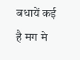बधायें कई है मग मे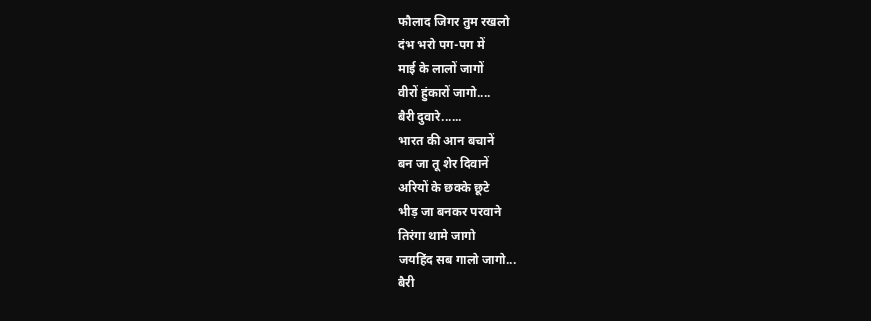फौलाद जिगर तुम रखलो
दंभ भरो पग-पग में
माई के लालों जागों
वीरों हुंकारों जागो....
बैरी दुवारे......
भारत की आन बचानें
बन जा तू शेर दिवानें
अरियों के छक्के छूटे
भीड़ जा बनकर परवाने
तिरंगा थामे जागो
जयहिंद सब गालो जागो...
बैरी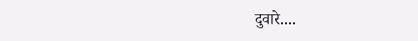दुवारे....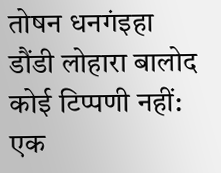तोषन धनगंइहा
डौंडी लोहारा बालोद
कोई टिप्पणी नहीं:
एक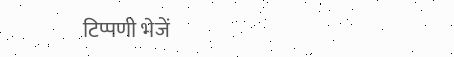टिप्पणी भेजें